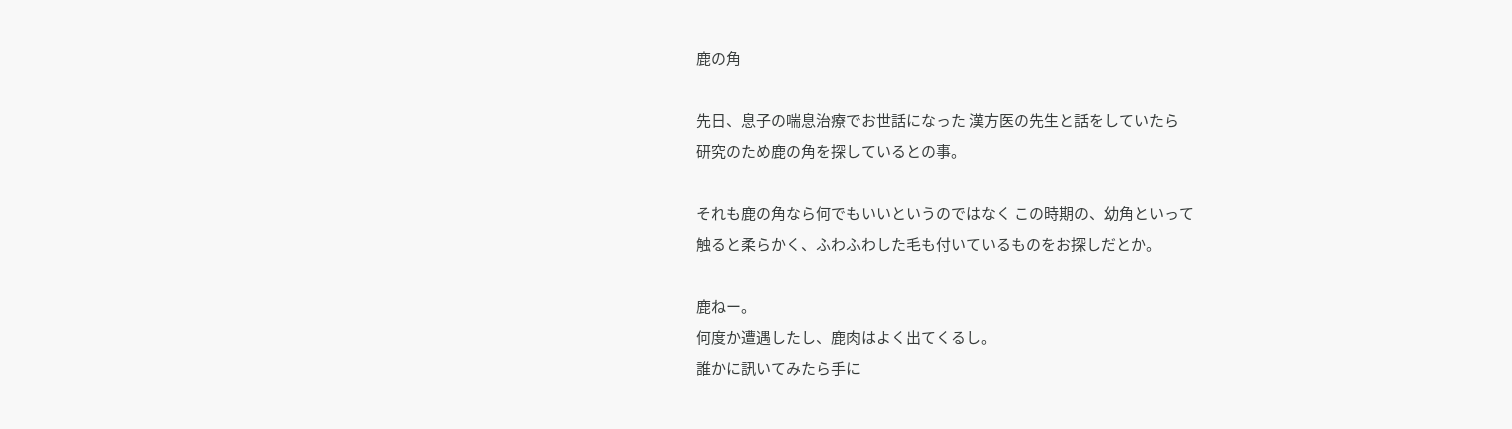鹿の角

先日、息子の喘息治療でお世話になった 漢方医の先生と話をしていたら
研究のため鹿の角を探しているとの事。

それも鹿の角なら何でもいいというのではなく この時期の、幼角といって
触ると柔らかく、ふわふわした毛も付いているものをお探しだとか。

鹿ねー。
何度か遭遇したし、鹿肉はよく出てくるし。
誰かに訊いてみたら手に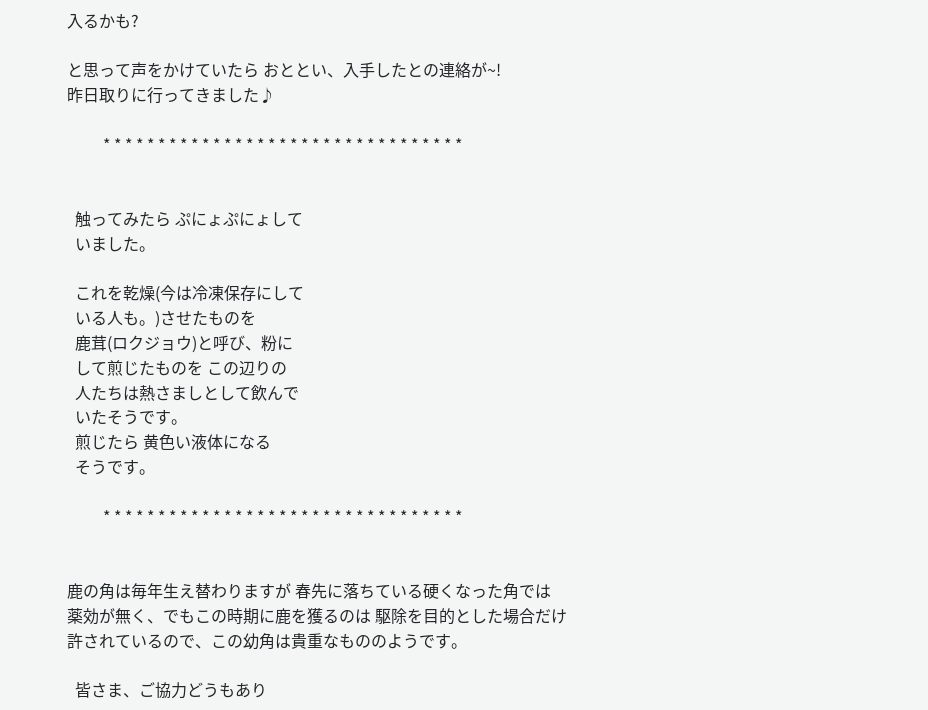入るかも?

と思って声をかけていたら おととい、入手したとの連絡が~!
昨日取りに行ってきました♪

         * * * * * * * * * * * * * * * * * * * * * * * * * * * * * * * * *


  触ってみたら ぷにょぷにょして
  いました。

  これを乾燥(今は冷凍保存にして
  いる人も。)させたものを
  鹿茸(ロクジョウ)と呼び、粉に
  して煎じたものを この辺りの
  人たちは熱さましとして飲んで
  いたそうです。
  煎じたら 黄色い液体になる
  そうです。

         * * * * * * * * * * * * * * * * * * * * * * * * * * * * * * * * *


鹿の角は毎年生え替わりますが 春先に落ちている硬くなった角では
薬効が無く、でもこの時期に鹿を獲るのは 駆除を目的とした場合だけ
許されているので、この幼角は貴重なもののようです。

  皆さま、ご協力どうもあり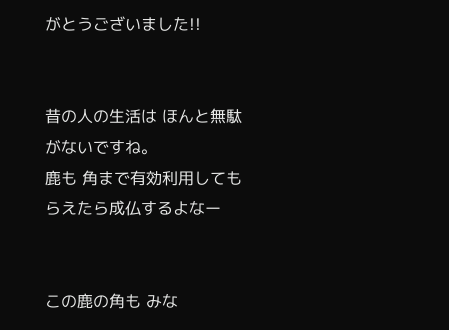がとうございました!!


昔の人の生活は ほんと無駄がないですね。
鹿も 角まで有効利用してもらえたら成仏するよなー


この鹿の角も みな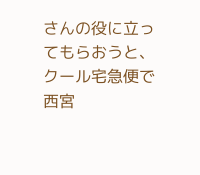さんの役に立ってもらおうと、クール宅急便で西宮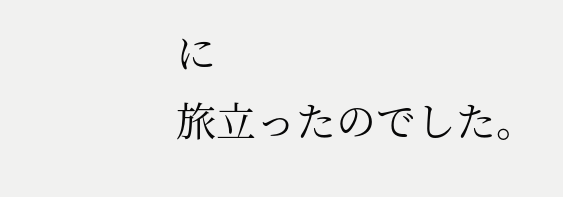に
旅立ったのでした。